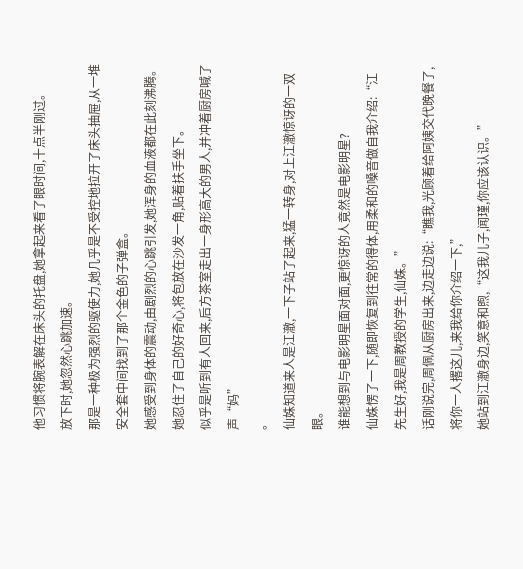他习惯将腕表解在床头的托盘,她拿起来看了眼时间,十点半刚过。
放下时,她忽然心跳加速。
那是一种极为强烈的驱使力,她几乎是不受控地拉开了床头抽屉,从一堆安全套中间找到了那个金色的子弹盒。
她感受到身体的震动,由剧烈的心跳引发,她浑身的血液都在此刻沸腾。
她忍住了自己的好奇心,将包放在沙发一角,贴着扶手坐下。
似乎是听到有人回来,后方茶室走出一身形高大的男人,并冲着厨房喊了声“妈”
。
仙姝知道来人是江澈,一下子站了起来,猛一转身,对上江澈惊讶的一双眼。
谁能想到与电影明星面对面,更惊讶的人竟然是电影明星?
仙姝愣了一下,随即恢复到往常的得体,用柔和的嗓音做自我介绍:“江先生好,我是周教授的学生,仙姝。”
话刚说完,周佩从厨房出来,边走边说:“瞧我,光顾着给阿姨交代晚餐了,将你一人撂这儿,来我给你介绍一下,”
她站到江澈身边,笑意和煦,“这我儿子,闻瑾,你应该认识。”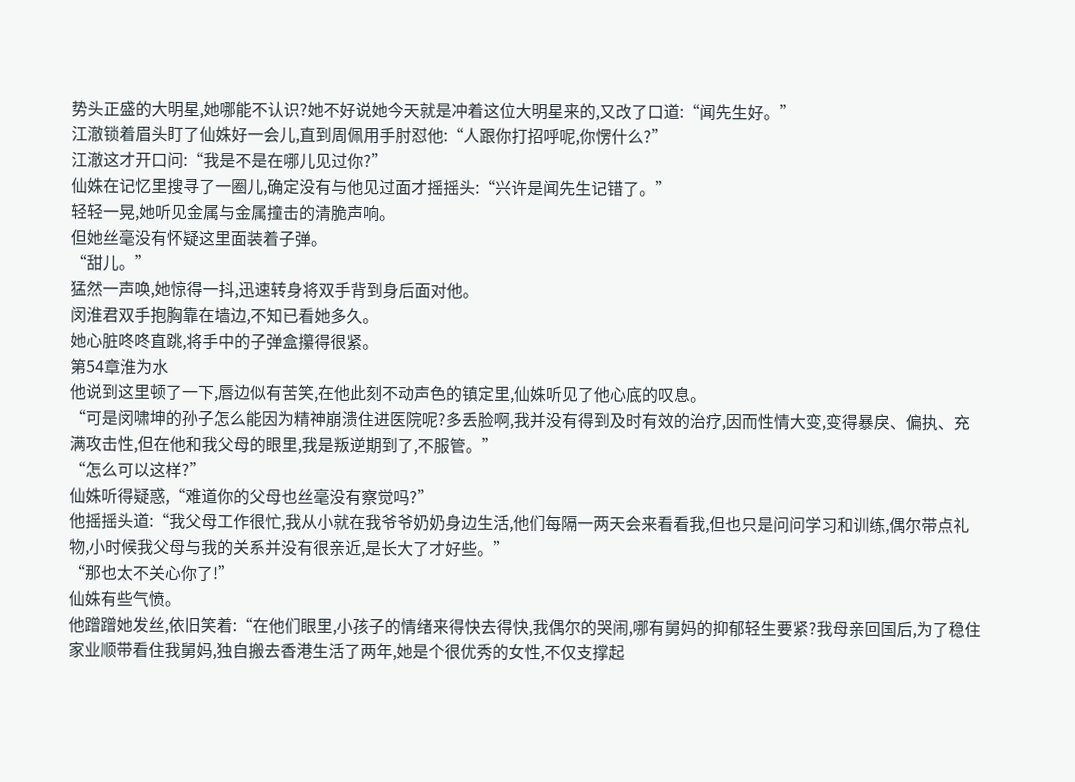势头正盛的大明星,她哪能不认识?她不好说她今天就是冲着这位大明星来的,又改了口道:“闻先生好。”
江澈锁着眉头盯了仙姝好一会儿,直到周佩用手肘怼他:“人跟你打招呼呢,你愣什么?”
江澈这才开口问:“我是不是在哪儿见过你?”
仙姝在记忆里搜寻了一圈儿,确定没有与他见过面才摇摇头:“兴许是闻先生记错了。”
轻轻一晃,她听见金属与金属撞击的清脆声响。
但她丝毫没有怀疑这里面装着子弹。
“甜儿。”
猛然一声唤,她惊得一抖,迅速转身将双手背到身后面对他。
闵淮君双手抱胸靠在墙边,不知已看她多久。
她心脏咚咚直跳,将手中的子弹盒攥得很紧。
第54章淮为水
他说到这里顿了一下,唇边似有苦笑,在他此刻不动声色的镇定里,仙姝听见了他心底的叹息。
“可是闵啸坤的孙子怎么能因为精神崩溃住进医院呢?多丢脸啊,我并没有得到及时有效的治疗,因而性情大变,变得暴戾、偏执、充满攻击性,但在他和我父母的眼里,我是叛逆期到了,不服管。”
“怎么可以这样?”
仙姝听得疑惑,“难道你的父母也丝毫没有察觉吗?”
他摇摇头道:“我父母工作很忙,我从小就在我爷爷奶奶身边生活,他们每隔一两天会来看看我,但也只是问问学习和训练,偶尔带点礼物,小时候我父母与我的关系并没有很亲近,是长大了才好些。”
“那也太不关心你了!”
仙姝有些气愤。
他蹭蹭她发丝,依旧笑着:“在他们眼里,小孩子的情绪来得快去得快,我偶尔的哭闹,哪有舅妈的抑郁轻生要紧?我母亲回国后,为了稳住家业顺带看住我舅妈,独自搬去香港生活了两年,她是个很优秀的女性,不仅支撑起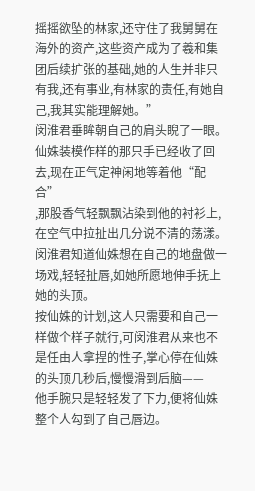摇摇欲坠的林家,还守住了我舅舅在海外的资产,这些资产成为了羲和集团后续扩张的基础,她的人生并非只有我,还有事业,有林家的责任,有她自己,我其实能理解她。”
闵淮君垂眸朝自己的肩头睨了一眼。
仙姝装模作样的那只手已经收了回去,现在正气定神闲地等着他“配合”
,那股香气轻飘飘沾染到他的衬衫上,在空气中拉扯出几分说不清的荡漾。
闵淮君知道仙姝想在自己的地盘做一场戏,轻轻扯唇,如她所愿地伸手抚上她的头顶。
按仙姝的计划,这人只需要和自己一样做个样子就行,可闵淮君从来也不是任由人拿捏的性子,掌心停在仙姝的头顶几秒后,慢慢滑到后脑——
他手腕只是轻轻发了下力,便将仙姝整个人勾到了自己唇边。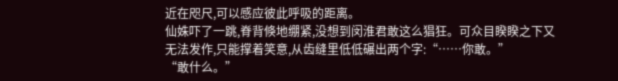近在咫尺,可以感应彼此呼吸的距离。
仙姝吓了一跳,脊背倏地绷紧,没想到闵淮君敢这么猖狂。可众目睽睽之下又无法发作,只能撑着笑意,从齿缝里低低碾出两个字:“……你敢。”
“敢什么。”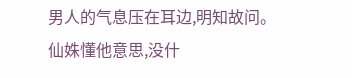男人的气息压在耳边,明知故问。
仙姝懂他意思,没什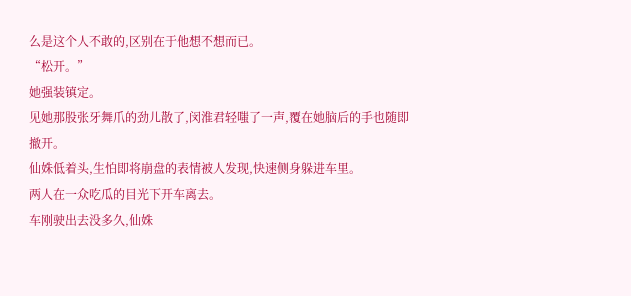么是这个人不敢的,区别在于他想不想而已。
“松开。”
她强装镇定。
见她那股张牙舞爪的劲儿散了,闵淮君轻嗤了一声,覆在她脑后的手也随即撤开。
仙姝低着头,生怕即将崩盘的表情被人发现,快速侧身躲进车里。
两人在一众吃瓜的目光下开车离去。
车刚驶出去没多久,仙姝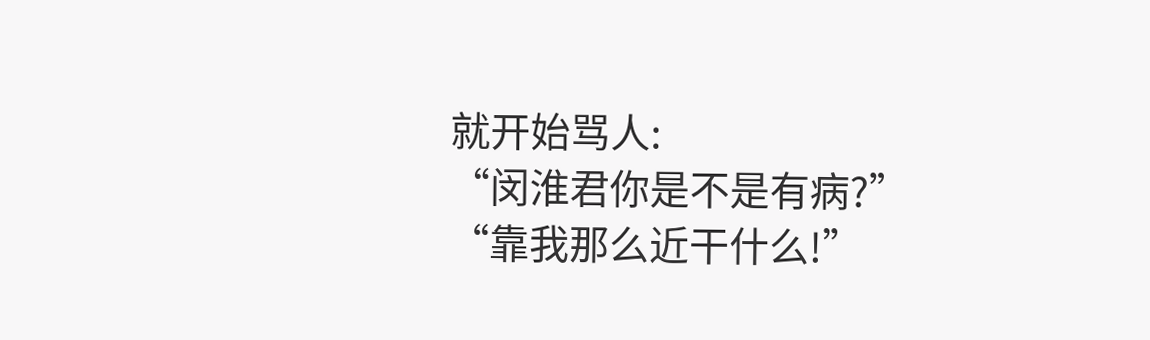就开始骂人:
“闵淮君你是不是有病?”
“靠我那么近干什么!”